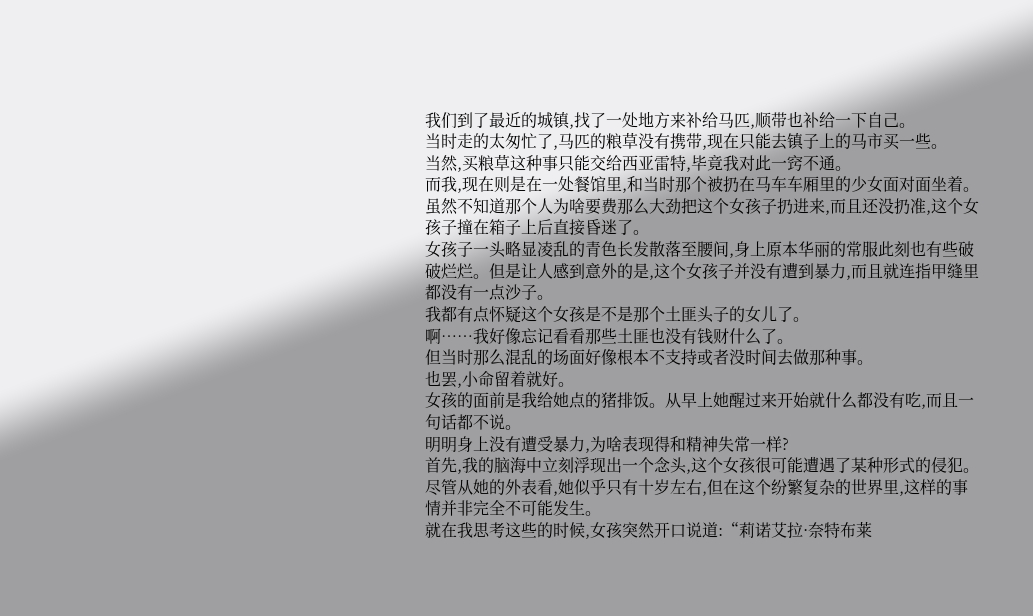我们到了最近的城镇,找了一处地方来补给马匹,顺带也补给一下自己。
当时走的太匆忙了,马匹的粮草没有携带,现在只能去镇子上的马市买一些。
当然,买粮草这种事只能交给西亚雷特,毕竟我对此一窍不通。
而我,现在则是在一处餐馆里,和当时那个被扔在马车车厢里的少女面对面坐着。
虽然不知道那个人为啥要费那么大劲把这个女孩子扔进来,而且还没扔准,这个女孩子撞在箱子上后直接昏迷了。
女孩子一头略显凌乱的青色长发散落至腰间,身上原本华丽的常服此刻也有些破破烂烂。但是让人感到意外的是,这个女孩子并没有遭到暴力,而且就连指甲缝里都没有一点沙子。
我都有点怀疑这个女孩是不是那个土匪头子的女儿了。
啊……我好像忘记看看那些土匪也没有钱财什么了。
但当时那么混乱的场面好像根本不支持或者没时间去做那种事。
也罢,小命留着就好。
女孩的面前是我给她点的猪排饭。从早上她醒过来开始就什么都没有吃,而且一句话都不说。
明明身上没有遭受暴力,为啥表现得和精神失常一样?
首先,我的脑海中立刻浮现出一个念头,这个女孩很可能遭遇了某种形式的侵犯。尽管从她的外表看,她似乎只有十岁左右,但在这个纷繁复杂的世界里,这样的事情并非完全不可能发生。
就在我思考这些的时候,女孩突然开口说道:“莉诺艾拉·奈特布莱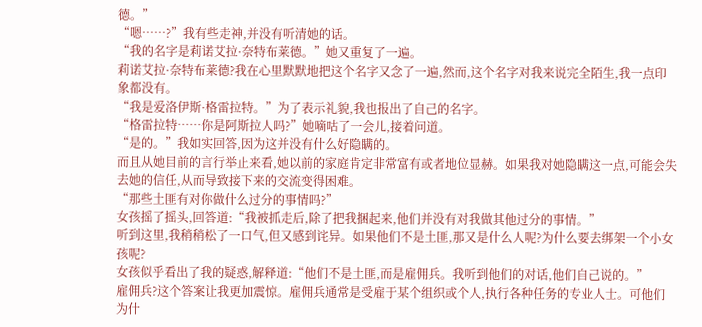德。”
“嗯……?”我有些走神,并没有听清她的话。
“我的名字是莉诺艾拉·奈特布莱德。”她又重复了一遍。
莉诺艾拉·奈特布莱德?我在心里默默地把这个名字又念了一遍,然而,这个名字对我来说完全陌生,我一点印象都没有。
“我是爱洛伊斯·格雷拉特。”为了表示礼貌,我也报出了自己的名字。
“格雷拉特……你是阿斯拉人吗?”她嘀咕了一会儿,接着问道。
“是的。”我如实回答,因为这并没有什么好隐瞒的。
而且从她目前的言行举止来看,她以前的家庭肯定非常富有或者地位显赫。如果我对她隐瞒这一点,可能会失去她的信任,从而导致接下来的交流变得困难。
“那些土匪有对你做什么过分的事情吗?”
女孩摇了摇头,回答道:“我被抓走后,除了把我捆起来,他们并没有对我做其他过分的事情。”
听到这里,我稍稍松了一口气,但又感到诧异。如果他们不是土匪,那又是什么人呢?为什么要去绑架一个小女孩呢?
女孩似乎看出了我的疑惑,解释道:“他们不是土匪,而是雇佣兵。我听到他们的对话,他们自己说的。”
雇佣兵?这个答案让我更加震惊。雇佣兵通常是受雇于某个组织或个人,执行各种任务的专业人士。可他们为什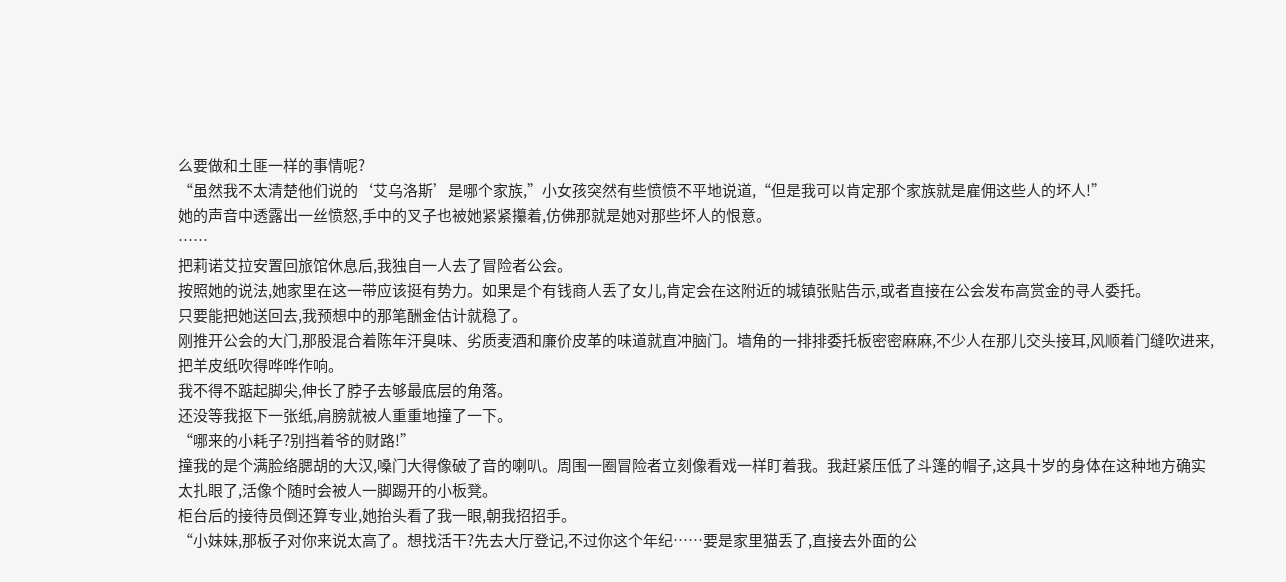么要做和土匪一样的事情呢?
“虽然我不太清楚他们说的‘艾乌洛斯’是哪个家族,”小女孩突然有些愤愤不平地说道,“但是我可以肯定那个家族就是雇佣这些人的坏人!”
她的声音中透露出一丝愤怒,手中的叉子也被她紧紧攥着,仿佛那就是她对那些坏人的恨意。
……
把莉诺艾拉安置回旅馆休息后,我独自一人去了冒险者公会。
按照她的说法,她家里在这一带应该挺有势力。如果是个有钱商人丢了女儿,肯定会在这附近的城镇张贴告示,或者直接在公会发布高赏金的寻人委托。
只要能把她送回去,我预想中的那笔酬金估计就稳了。
刚推开公会的大门,那股混合着陈年汗臭味、劣质麦酒和廉价皮革的味道就直冲脑门。墙角的一排排委托板密密麻麻,不少人在那儿交头接耳,风顺着门缝吹进来,把羊皮纸吹得哗哗作响。
我不得不踮起脚尖,伸长了脖子去够最底层的角落。
还没等我抠下一张纸,肩膀就被人重重地撞了一下。
“哪来的小耗子?别挡着爷的财路!”
撞我的是个满脸络腮胡的大汉,嗓门大得像破了音的喇叭。周围一圈冒险者立刻像看戏一样盯着我。我赶紧压低了斗篷的帽子,这具十岁的身体在这种地方确实太扎眼了,活像个随时会被人一脚踢开的小板凳。
柜台后的接待员倒还算专业,她抬头看了我一眼,朝我招招手。
“小妹妹,那板子对你来说太高了。想找活干?先去大厅登记,不过你这个年纪……要是家里猫丢了,直接去外面的公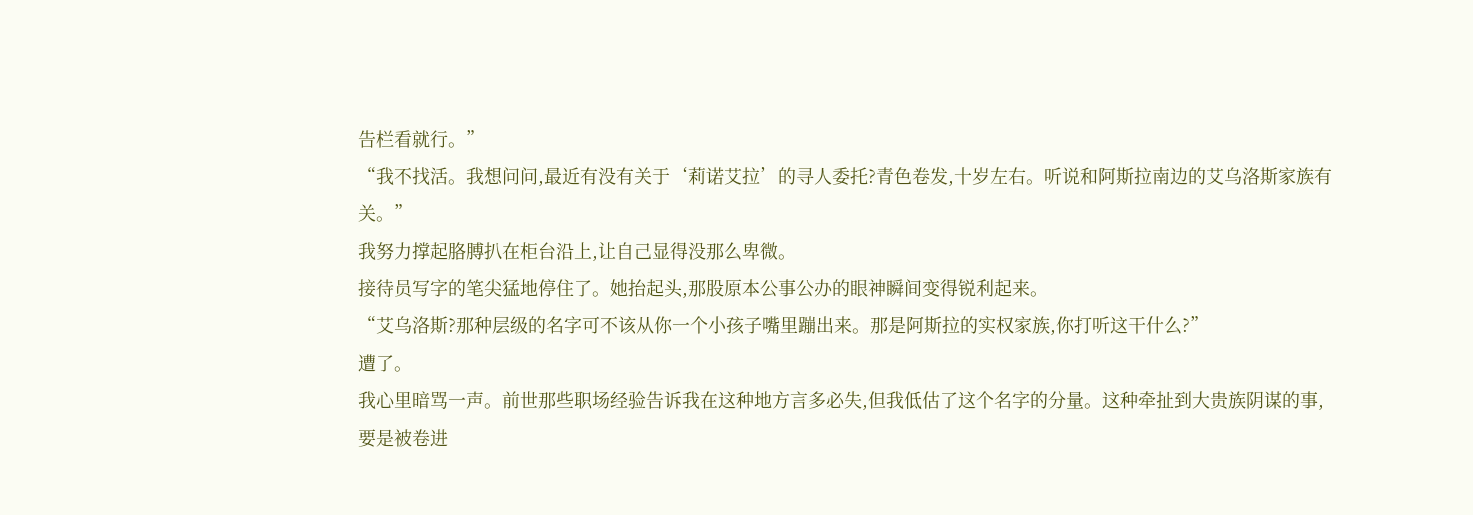告栏看就行。”
“我不找活。我想问问,最近有没有关于‘莉诺艾拉’的寻人委托?青色卷发,十岁左右。听说和阿斯拉南边的艾乌洛斯家族有关。”
我努力撑起胳膊扒在柜台沿上,让自己显得没那么卑微。
接待员写字的笔尖猛地停住了。她抬起头,那股原本公事公办的眼神瞬间变得锐利起来。
“艾乌洛斯?那种层级的名字可不该从你一个小孩子嘴里蹦出来。那是阿斯拉的实权家族,你打听这干什么?”
遭了。
我心里暗骂一声。前世那些职场经验告诉我在这种地方言多必失,但我低估了这个名字的分量。这种牵扯到大贵族阴谋的事,要是被卷进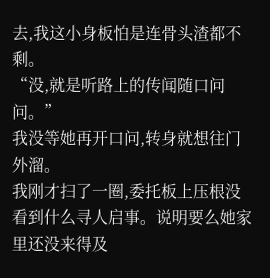去,我这小身板怕是连骨头渣都不剩。
“没,就是听路上的传闻随口问问。”
我没等她再开口问,转身就想往门外溜。
我刚才扫了一圈,委托板上压根没看到什么寻人启事。说明要么她家里还没来得及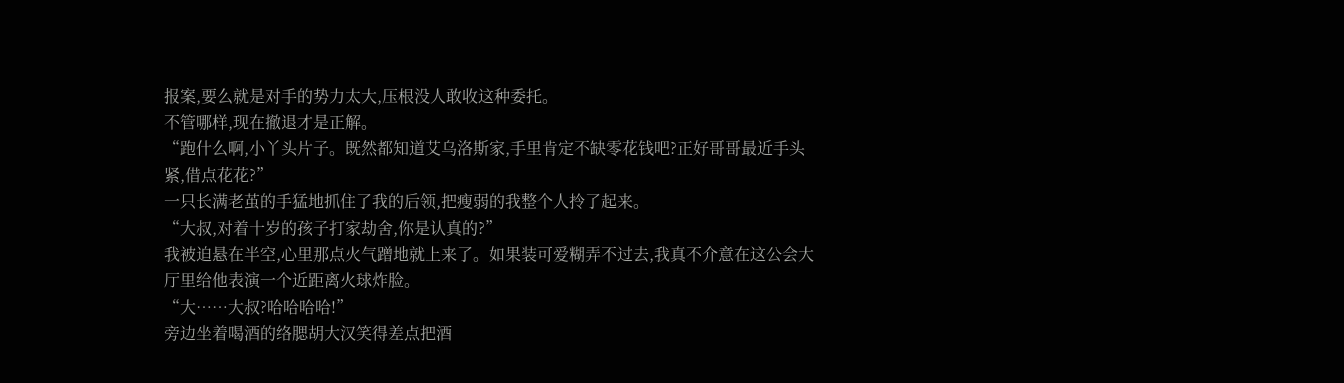报案,要么就是对手的势力太大,压根没人敢收这种委托。
不管哪样,现在撤退才是正解。
“跑什么啊,小丫头片子。既然都知道艾乌洛斯家,手里肯定不缺零花钱吧?正好哥哥最近手头紧,借点花花?”
一只长满老茧的手猛地抓住了我的后领,把瘦弱的我整个人拎了起来。
“大叔,对着十岁的孩子打家劫舍,你是认真的?”
我被迫悬在半空,心里那点火气蹭地就上来了。如果装可爱糊弄不过去,我真不介意在这公会大厅里给他表演一个近距离火球炸脸。
“大……大叔?哈哈哈哈!”
旁边坐着喝酒的络腮胡大汉笑得差点把酒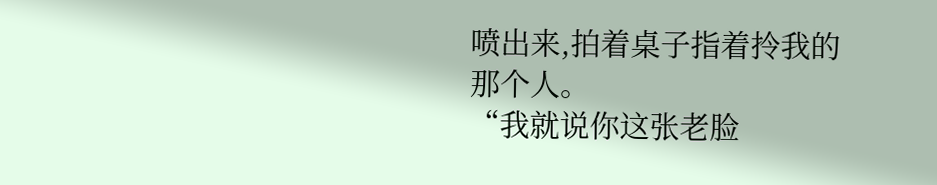喷出来,拍着桌子指着拎我的那个人。
“我就说你这张老脸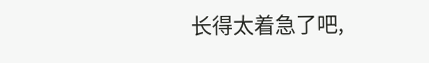长得太着急了吧,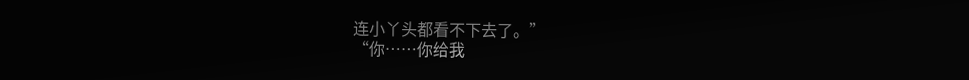连小丫头都看不下去了。”
“你……你给我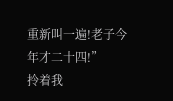重新叫一遍!老子今年才二十四!”
拎着我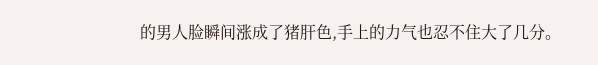的男人脸瞬间涨成了猪肝色,手上的力气也忍不住大了几分。